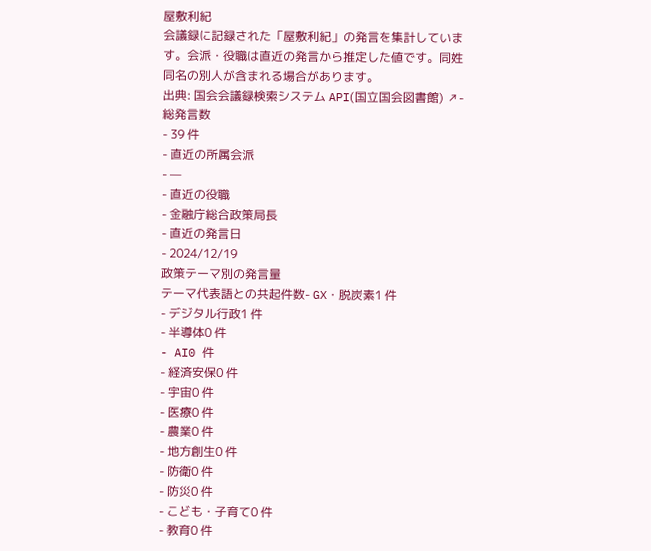屋敷利紀
会議録に記録された「屋敷利紀」の発言を集計しています。会派・役職は直近の発言から推定した値です。同姓同名の別人が含まれる場合があります。
出典: 国会会議録検索システム API(国立国会図書館) ↗- 総発言数
- 39 件
- 直近の所属会派
- —
- 直近の役職
- 金融庁総合政策局長
- 直近の発言日
- 2024/12/19
政策テーマ別の発言量
テーマ代表語との共起件数- GX・脱炭素1 件
- デジタル行政1 件
- 半導体0 件
- AI0 件
- 経済安保0 件
- 宇宙0 件
- 医療0 件
- 農業0 件
- 地方創生0 件
- 防衛0 件
- 防災0 件
- こども・子育て0 件
- 教育0 件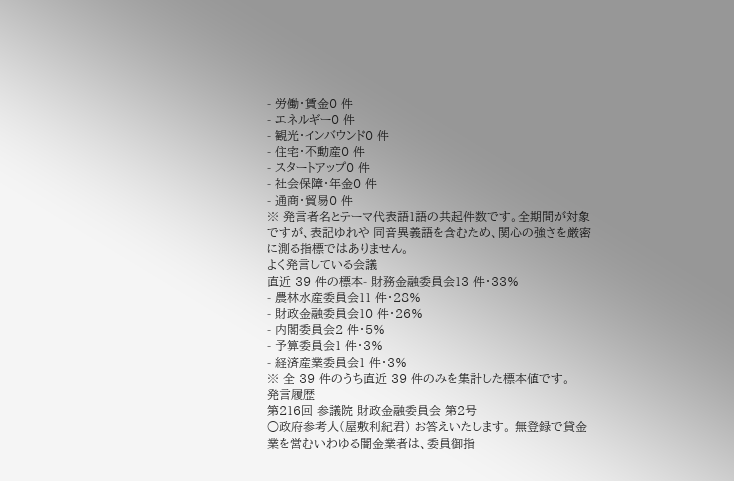- 労働・賃金0 件
- エネルギー0 件
- 観光・インバウンド0 件
- 住宅・不動産0 件
- スタートアップ0 件
- 社会保障・年金0 件
- 通商・貿易0 件
※ 発言者名とテーマ代表語1語の共起件数です。全期間が対象ですが、表記ゆれや 同音異義語を含むため、関心の強さを厳密に測る指標ではありません。
よく発言している会議
直近 39 件の標本- 財務金融委員会13 件・33%
- 農林水産委員会11 件・28%
- 財政金融委員会10 件・26%
- 内閣委員会2 件・5%
- 予算委員会1 件・3%
- 経済産業委員会1 件・3%
※ 全 39 件のうち直近 39 件のみを集計した標本値です。
発言履歴
第216回 参議院 財政金融委員会 第2号
○政府参考人(屋敷利紀君) お答えいたします。 無登録で貸金業を営むいわゆる闇金業者は、委員御指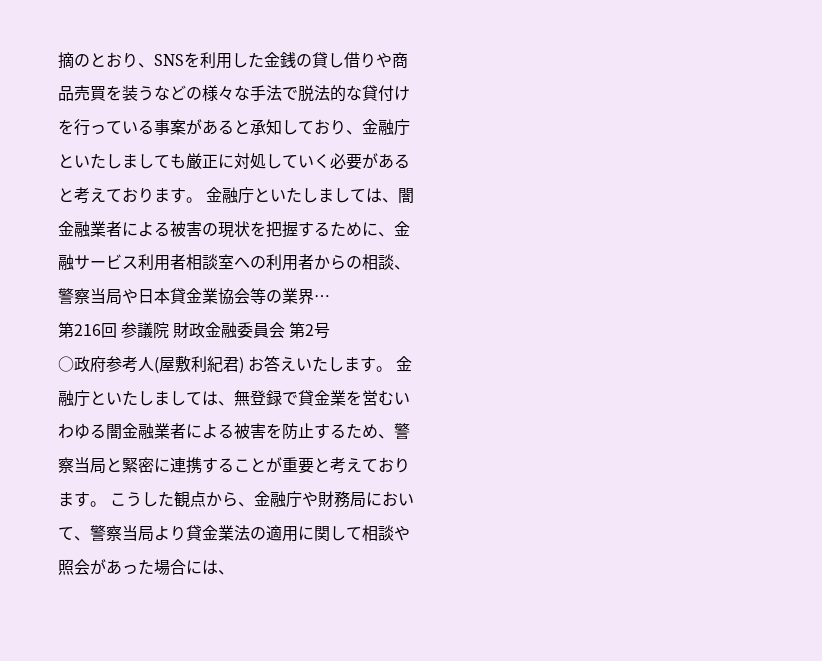摘のとおり、SNSを利用した金銭の貸し借りや商品売買を装うなどの様々な手法で脱法的な貸付けを行っている事案があると承知しており、金融庁といたしましても厳正に対処していく必要があると考えております。 金融庁といたしましては、闇金融業者による被害の現状を把握するために、金融サービス利用者相談室への利用者からの相談、警察当局や日本貸金業協会等の業界…
第216回 参議院 財政金融委員会 第2号
○政府参考人(屋敷利紀君) お答えいたします。 金融庁といたしましては、無登録で貸金業を営むいわゆる闇金融業者による被害を防止するため、警察当局と緊密に連携することが重要と考えております。 こうした観点から、金融庁や財務局において、警察当局より貸金業法の適用に関して相談や照会があった場合には、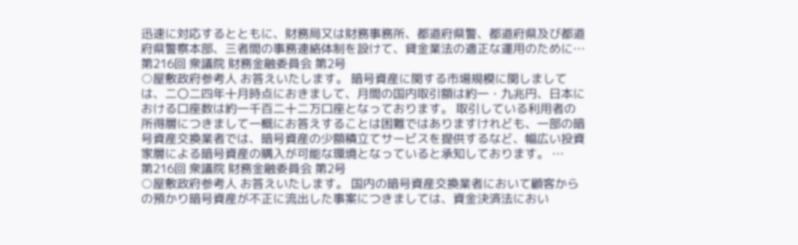迅速に対応するとともに、財務局又は財務事務所、都道府県警、都道府県及び都道府県警察本部、三者間の事務連絡体制を設けて、貸金業法の適正な運用のために…
第216回 衆議院 財務金融委員会 第2号
○屋敷政府参考人 お答えいたします。 暗号資産に関する市場規模に関しましては、二〇二四年十月時点におきまして、月間の国内取引額は約一・九兆円、日本における口座数は約一千百二十二万口座となっております。 取引している利用者の所得層につきまして一概にお答えすることは困難ではありますけれども、一部の暗号資産交換業者では、暗号資産の少額積立てサービスを提供するなど、幅広い投資家層による暗号資産の購入が可能な環境となっていると承知しております。 …
第216回 衆議院 財務金融委員会 第2号
○屋敷政府参考人 お答えいたします。 国内の暗号資産交換業者において顧客からの預かり暗号資産が不正に流出した事案につきましては、資金決済法におい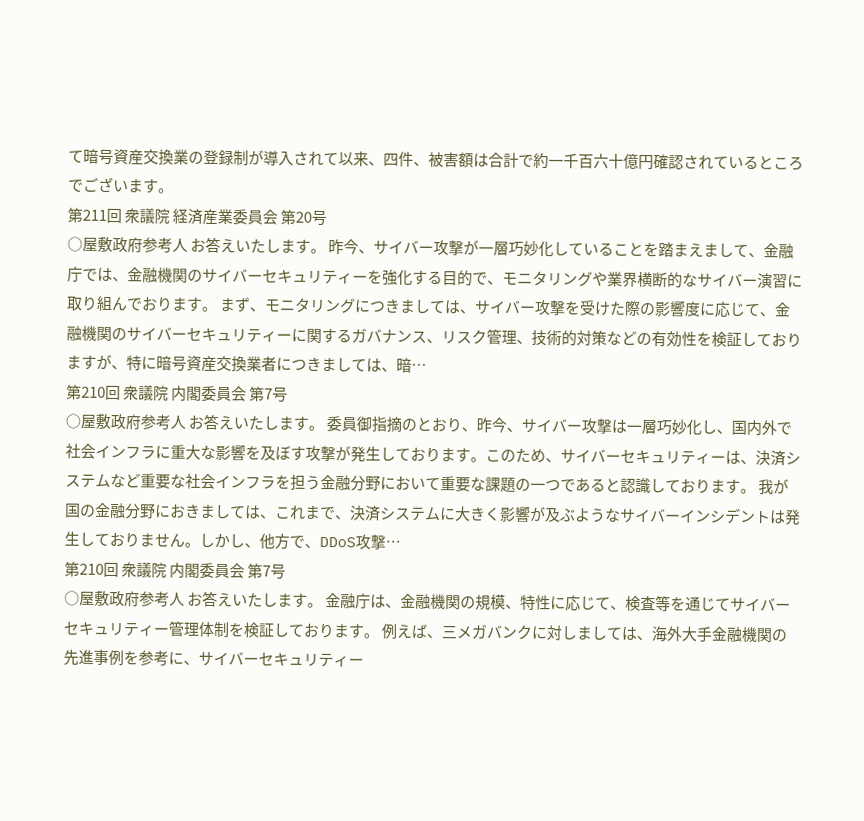て暗号資産交換業の登録制が導入されて以来、四件、被害額は合計で約一千百六十億円確認されているところでございます。
第211回 衆議院 経済産業委員会 第20号
○屋敷政府参考人 お答えいたします。 昨今、サイバー攻撃が一層巧妙化していることを踏まえまして、金融庁では、金融機関のサイバーセキュリティーを強化する目的で、モニタリングや業界横断的なサイバー演習に取り組んでおります。 まず、モニタリングにつきましては、サイバー攻撃を受けた際の影響度に応じて、金融機関のサイバーセキュリティーに関するガバナンス、リスク管理、技術的対策などの有効性を検証しておりますが、特に暗号資産交換業者につきましては、暗…
第210回 衆議院 内閣委員会 第7号
○屋敷政府参考人 お答えいたします。 委員御指摘のとおり、昨今、サイバー攻撃は一層巧妙化し、国内外で社会インフラに重大な影響を及ぼす攻撃が発生しております。このため、サイバーセキュリティーは、決済システムなど重要な社会インフラを担う金融分野において重要な課題の一つであると認識しております。 我が国の金融分野におきましては、これまで、決済システムに大きく影響が及ぶようなサイバーインシデントは発生しておりません。しかし、他方で、DDoS攻撃…
第210回 衆議院 内閣委員会 第7号
○屋敷政府参考人 お答えいたします。 金融庁は、金融機関の規模、特性に応じて、検査等を通じてサイバーセキュリティー管理体制を検証しております。 例えば、三メガバンクに対しましては、海外大手金融機関の先進事例を参考に、サイバーセキュリティー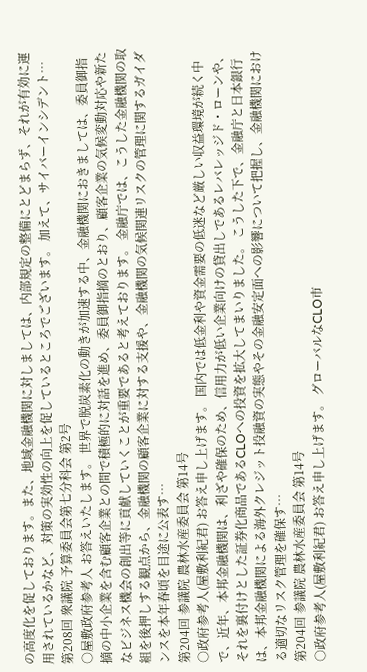の高度化を促しております。また、地域金融機関に対しましては、内部規定の整備にとどまらず、それが有効に運用されているかなど、対策の実効性の向上を促しているところでございます。 加えて、サイバーインシデント…
第208回 衆議院 予算委員会第七分科会 第2号
○屋敷政府参考人 お答えいたします。 世界で脱炭素化の動きが加速する中、金融機関におきましては、委員御指摘の中小企業を含む顧客企業との間で積極的に対話を進め、委員御指摘のとおり、顧客企業の気候変動対応や新たなビジネス機会の創出等に貢献していくことが重要であると考えております。 金融庁では、こうした金融機関の取組を後押しする観点から、金融機関の顧客企業に対する支援や、金融機関の気候関連リスクの管理に関するガイダンスを本年春頃を目途に公表す…
第204回 参議院 農林水産委員会 第14号
○政府参考人(屋敷利紀君) お答え申し上げます。 国内では低金利や資金需要の低迷など厳しい収益環境が続く中で、近年、本邦金融機関は、利ざや確保のため、信用力が低い企業向けの貸出しであるレバレッジド・ローンや、それを裏付けとした証券化商品であるCLOへの投資を拡大してまいりました。 こうした下で、金融庁と日本銀行は、本邦金融機関による海外クレジット投融資の実態やその金融安定面への影響について把握し、金融機関における適切なリスク管理を確保す…
第204回 参議院 農林水産委員会 第14号
○政府参考人(屋敷利紀君) お答え申し上げます。 グローバルなCLO市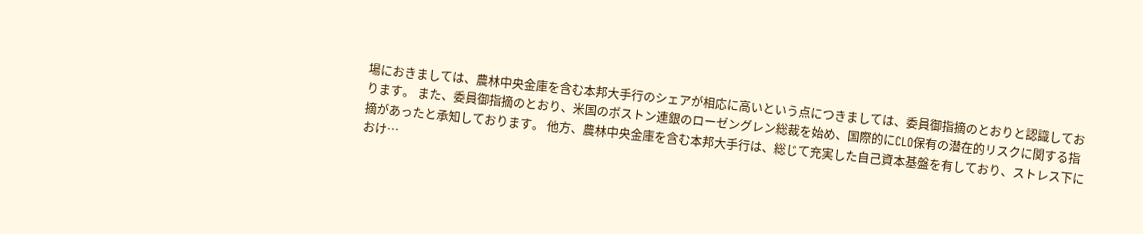場におきましては、農林中央金庫を含む本邦大手行のシェアが相応に高いという点につきましては、委員御指摘のとおりと認識しております。 また、委員御指摘のとおり、米国のボストン連銀のローゼングレン総裁を始め、国際的にCLO保有の潜在的リスクに関する指摘があったと承知しております。 他方、農林中央金庫を含む本邦大手行は、総じて充実した自己資本基盤を有しており、ストレス下におけ…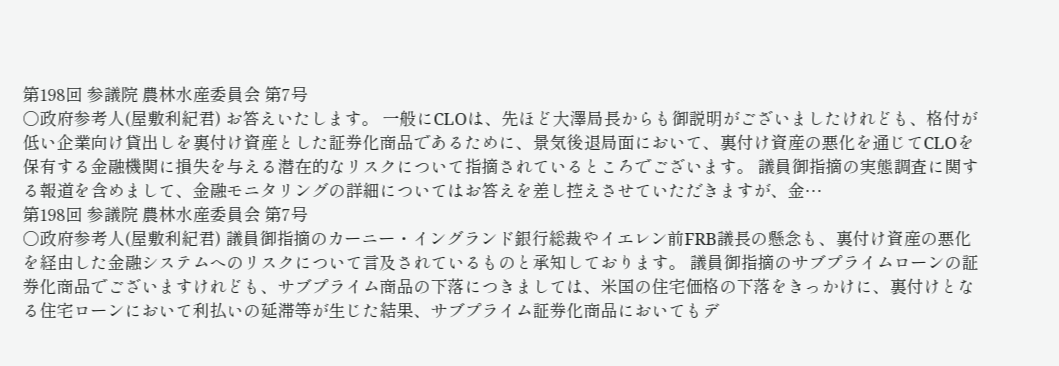第198回 参議院 農林水産委員会 第7号
○政府参考人(屋敷利紀君) お答えいたします。 一般にCLOは、先ほど大澤局長からも御説明がございましたけれども、格付が低い企業向け貸出しを裏付け資産とした証券化商品であるために、景気後退局面において、裏付け資産の悪化を通じてCLOを保有する金融機関に損失を与える潜在的なリスクについて指摘されているところでございます。 議員御指摘の実態調査に関する報道を含めまして、金融モニタリングの詳細についてはお答えを差し控えさせていただきますが、金…
第198回 参議院 農林水産委員会 第7号
○政府参考人(屋敷利紀君) 議員御指摘のカーニー・イングランド銀行総裁やイエレン前FRB議長の懸念も、裏付け資産の悪化を経由した金融システムへのリスクについて言及されているものと承知しております。 議員御指摘のサブプライムローンの証券化商品でございますけれども、サブプライム商品の下落につきましては、米国の住宅価格の下落をきっかけに、裏付けとなる住宅ローンにおいて利払いの延滞等が生じた結果、サブプライム証券化商品においてもデ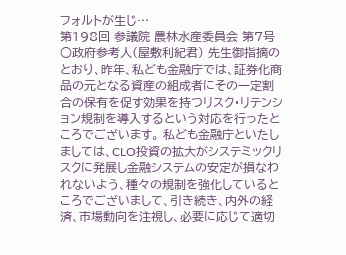フォルトが生じ…
第198回 参議院 農林水産委員会 第7号
○政府参考人(屋敷利紀君) 先生御指摘のとおり、昨年、私ども金融庁では、証券化商品の元となる資産の組成者にその一定割合の保有を促す効果を持つリスク・リテンション規制を導入するという対応を行ったところでございます。 私ども金融庁といたしましては、CLO投資の拡大がシステミックリスクに発展し金融システムの安定が損なわれないよう、種々の規制を強化しているところでございまして、引き続き、内外の経済、市場動向を注視し、必要に応じて適切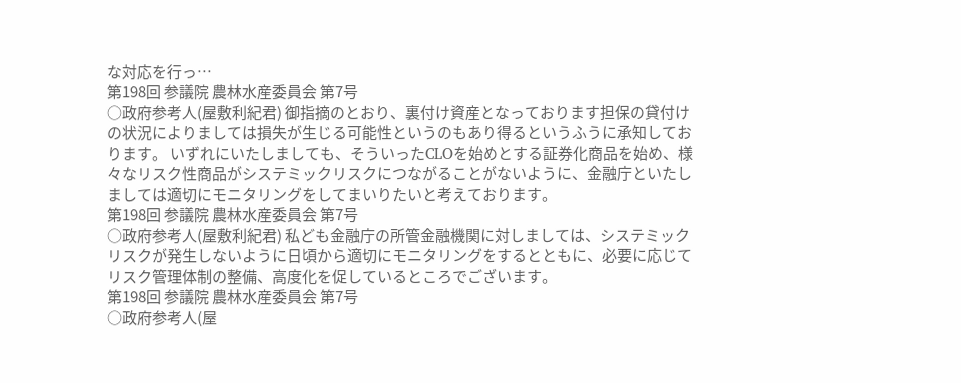な対応を行っ…
第198回 参議院 農林水産委員会 第7号
○政府参考人(屋敷利紀君) 御指摘のとおり、裏付け資産となっております担保の貸付けの状況によりましては損失が生じる可能性というのもあり得るというふうに承知しております。 いずれにいたしましても、そういったCLOを始めとする証券化商品を始め、様々なリスク性商品がシステミックリスクにつながることがないように、金融庁といたしましては適切にモニタリングをしてまいりたいと考えております。
第198回 参議院 農林水産委員会 第7号
○政府参考人(屋敷利紀君) 私ども金融庁の所管金融機関に対しましては、システミックリスクが発生しないように日頃から適切にモニタリングをするとともに、必要に応じてリスク管理体制の整備、高度化を促しているところでございます。
第198回 参議院 農林水産委員会 第7号
○政府参考人(屋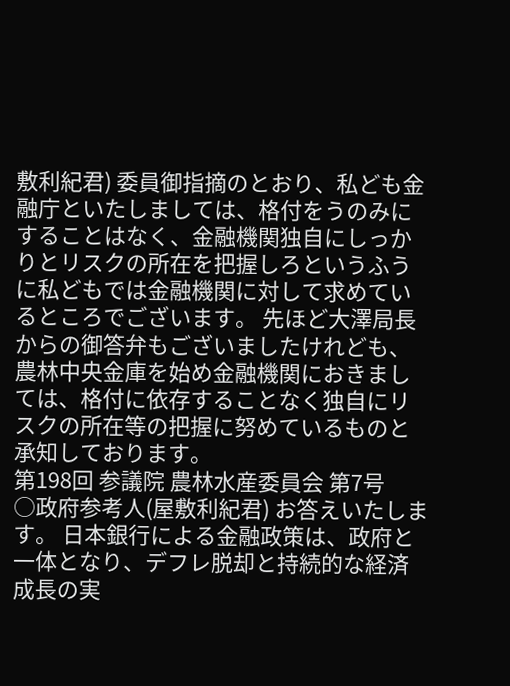敷利紀君) 委員御指摘のとおり、私ども金融庁といたしましては、格付をうのみにすることはなく、金融機関独自にしっかりとリスクの所在を把握しろというふうに私どもでは金融機関に対して求めているところでございます。 先ほど大澤局長からの御答弁もございましたけれども、農林中央金庫を始め金融機関におきましては、格付に依存することなく独自にリスクの所在等の把握に努めているものと承知しております。
第198回 参議院 農林水産委員会 第7号
○政府参考人(屋敷利紀君) お答えいたします。 日本銀行による金融政策は、政府と一体となり、デフレ脱却と持続的な経済成長の実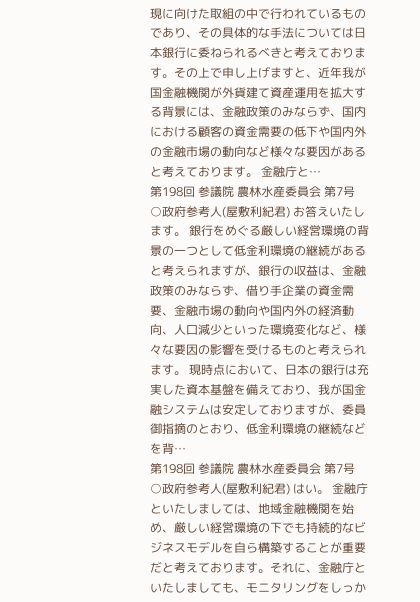現に向けた取組の中で行われているものであり、その具体的な手法については日本銀行に委ねられるべきと考えております。その上で申し上げますと、近年我が国金融機関が外貨建て資産運用を拡大する背景には、金融政策のみならず、国内における顧客の資金需要の低下や国内外の金融市場の動向など様々な要因があると考えております。 金融庁と…
第198回 参議院 農林水産委員会 第7号
○政府参考人(屋敷利紀君) お答えいたします。 銀行をめぐる厳しい経営環境の背景の一つとして低金利環境の継続があると考えられますが、銀行の収益は、金融政策のみならず、借り手企業の資金需要、金融市場の動向や国内外の経済動向、人口減少といった環境変化など、様々な要因の影響を受けるものと考えられます。 現時点において、日本の銀行は充実した資本基盤を備えており、我が国金融システムは安定しておりますが、委員御指摘のとおり、低金利環境の継続などを背…
第198回 参議院 農林水産委員会 第7号
○政府参考人(屋敷利紀君) はい。 金融庁といたしましては、地域金融機関を始め、厳しい経営環境の下でも持続的なビジネスモデルを自ら構築することが重要だと考えております。それに、金融庁といたしましても、モニタリングをしっか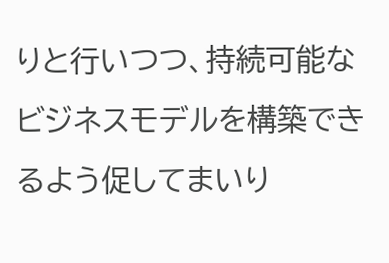りと行いつつ、持続可能なビジネスモデルを構築できるよう促してまいり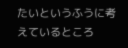たいというふうに考えているところ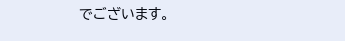でございます。